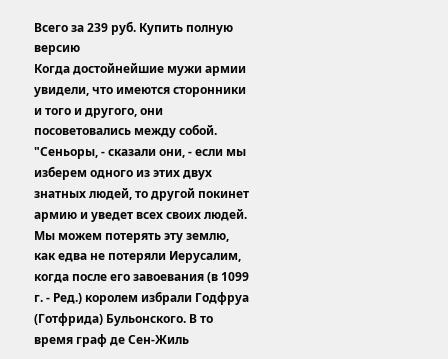Всего за 239 руб. Купить полную версию
Когда достойнейшие мужи армии увидели, что имеются сторонники и того и другого, они посоветовались между собой. "Сеньоры, - сказали они, - если мы изберем одного из этих двух знатных людей, то другой покинет армию и уведет всех своих людей. Мы можем потерять эту землю, как едва не потеряли Иерусалим, когда после его завоевания (в 1099 г. - Ред.) королем избрали Годфруа (Готфрида) Бульонского. В то время граф де Сен-Жиль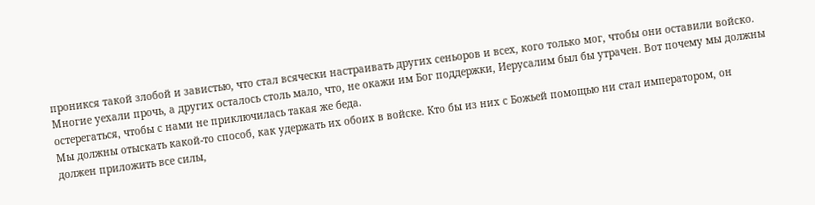проникся такой злобой и завистью, что стал всячески настраивать других сеньоров и всех, кого только мог, чтобы они оставили войско. Многие уехали прочь, а других осталось столь мало, что, не окажи им Бог поддержки, Иерусалим был бы утрачен. Вот почему мы должны остерегаться, чтобы с нами не приключилась такая же беда.
Мы должны отыскать какой-то способ, как удержать их обоих в войске. Кто бы из них с Божьей помощью ни стал императором, он должен приложить все силы,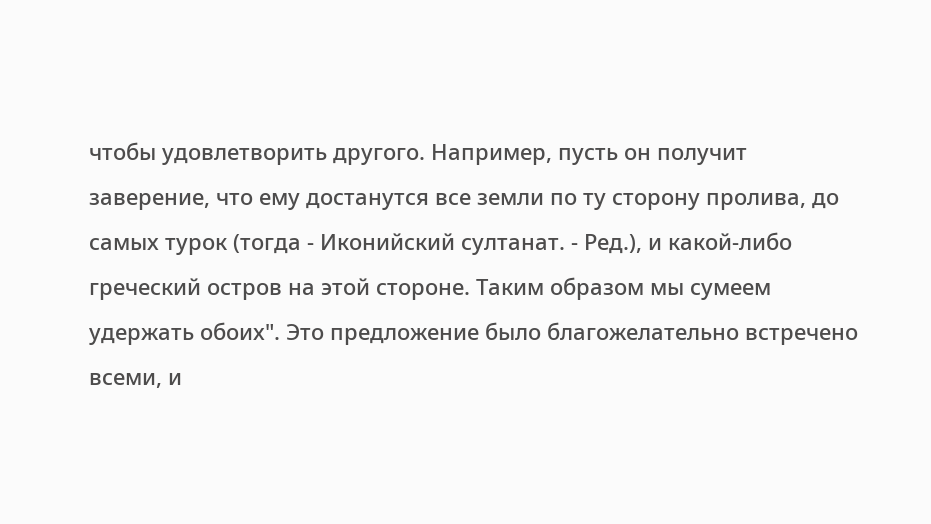чтобы удовлетворить другого. Например, пусть он получит заверение, что ему достанутся все земли по ту сторону пролива, до самых турок (тогда - Иконийский султанат. - Ред.), и какой-либо греческий остров на этой стороне. Таким образом мы сумеем удержать обоих". Это предложение было благожелательно встречено всеми, и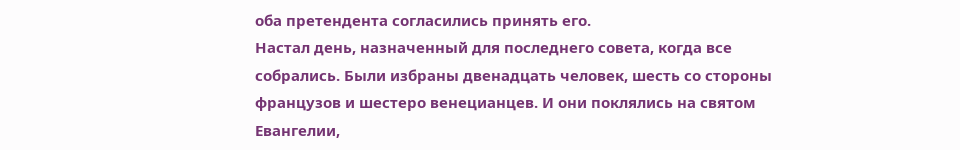оба претендента согласились принять его.
Настал день, назначенный для последнего совета, когда все собрались. Были избраны двенадцать человек, шесть со стороны французов и шестеро венецианцев. И они поклялись на святом Евангелии,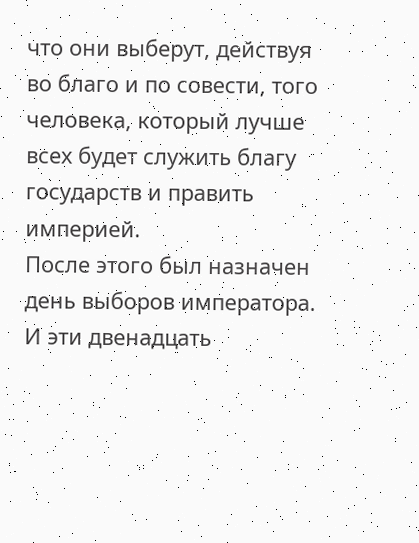что они выберут, действуя во благо и по совести, того человека, который лучше всех будет служить благу государств и править империей.
После этого был назначен день выборов императора. И эти двенадцать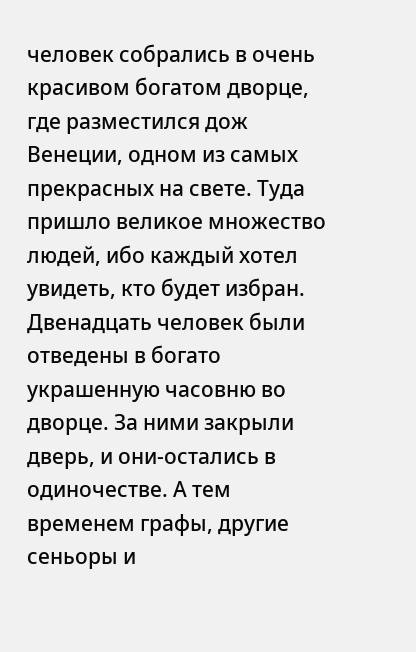человек собрались в очень красивом богатом дворце, где разместился дож Венеции, одном из самых прекрасных на свете. Туда пришло великое множество людей, ибо каждый хотел увидеть, кто будет избран. Двенадцать человек были отведены в богато украшенную часовню во дворце. За ними закрыли дверь, и они-остались в одиночестве. А тем временем графы, другие сеньоры и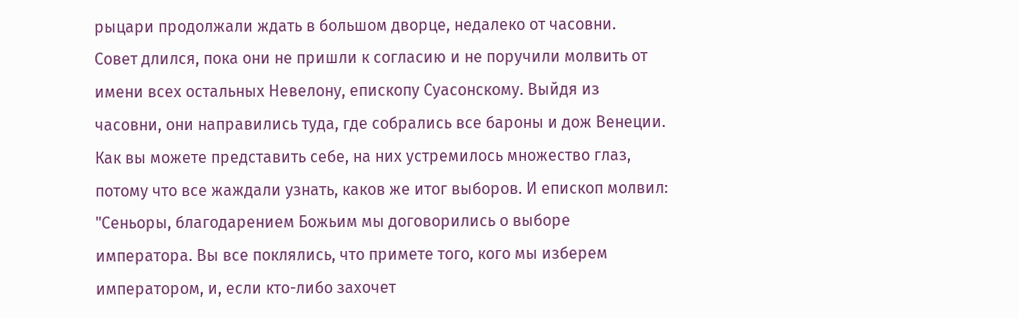рыцари продолжали ждать в большом дворце, недалеко от часовни.
Совет длился, пока они не пришли к согласию и не поручили молвить от имени всех остальных Невелону, епископу Суасонскому. Выйдя из часовни, они направились туда, где собрались все бароны и дож Венеции. Как вы можете представить себе, на них устремилось множество глаз, потому что все жаждали узнать, каков же итог выборов. И епископ молвил: "Сеньоры, благодарением Божьим мы договорились о выборе императора. Вы все поклялись, что примете того, кого мы изберем императором, и, если кто-либо захочет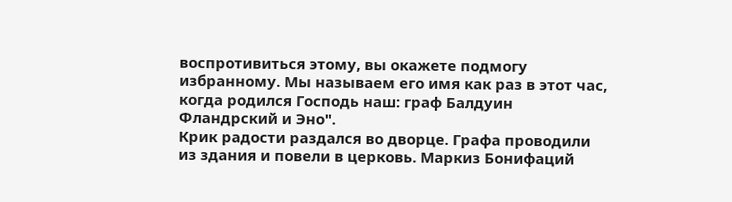воспротивиться этому, вы окажете подмогу избранному. Мы называем его имя как раз в этот час, когда родился Господь наш: граф Балдуин Фландрский и Эно".
Крик радости раздался во дворце. Графа проводили из здания и повели в церковь. Маркиз Бонифаций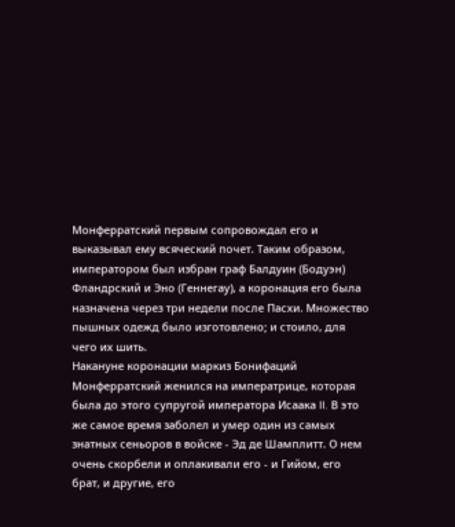Монферратский первым сопровождал его и выказывал ему всяческий почет. Таким образом, императором был избран граф Балдуин (Бодуэн) Фландрский и Эно (Геннегау), а коронация его была назначена через три недели после Пасхи. Множество пышных одежд было изготовлено; и стоило, для чего их шить.
Накануне коронации маркиз Бонифаций Монферратский женился на императрице, которая была до этого супругой императора Исаака II. В это же самое время заболел и умер один из самых знатных сеньоров в войске - Эд де Шамплитт. О нем очень скорбели и оплакивали его - и Гийом, его брат, и другие, его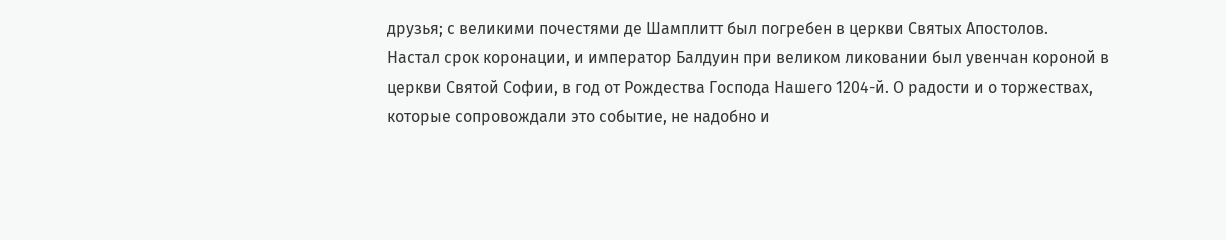друзья; с великими почестями де Шамплитт был погребен в церкви Святых Апостолов.
Настал срок коронации, и император Балдуин при великом ликовании был увенчан короной в церкви Святой Софии, в год от Рождества Господа Нашего 1204-й. О радости и о торжествах, которые сопровождали это событие, не надобно и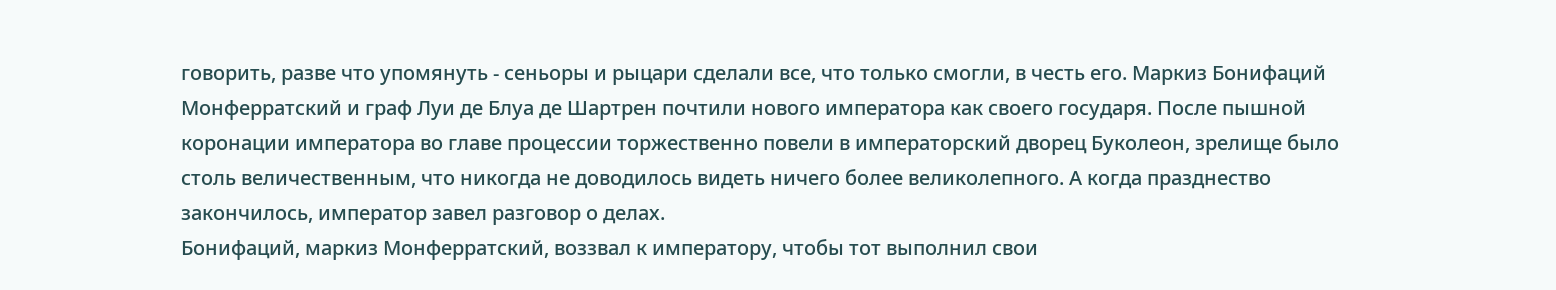говорить, разве что упомянуть - сеньоры и рыцари сделали все, что только смогли, в честь его. Маркиз Бонифаций Монферратский и граф Луи де Блуа де Шартрен почтили нового императора как своего государя. После пышной коронации императора во главе процессии торжественно повели в императорский дворец Буколеон, зрелище было столь величественным, что никогда не доводилось видеть ничего более великолепного. А когда празднество закончилось, император завел разговор о делах.
Бонифаций, маркиз Монферратский, воззвал к императору, чтобы тот выполнил свои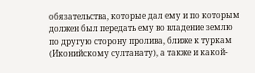обязательства, которые дал ему и по которым должен был передать ему во владение землю по другую сторону пролива, ближе к туркам (Иконийскому султанату), а также и какой-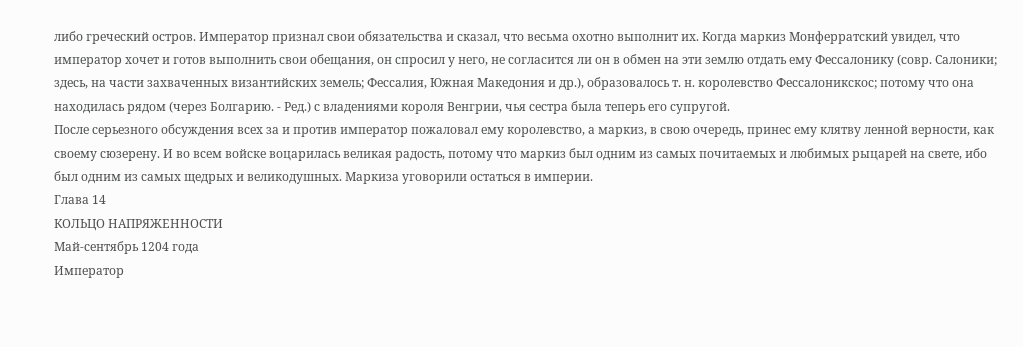либо греческий остров. Император признал свои обязательства и сказал, что весьма охотно выполнит их. Когда маркиз Монферратский увидел, что император хочет и готов выполнить свои обещания, он спросил у него, не согласится ли он в обмен на эти землю отдать ему Фессалонику (совр. Салоники; здесь, на части захваченных византийских земель; Фессалия, Южная Македония и др.), образовалось т. н. королевство Фессалоникскос; потому что она находилась рядом (через Болгарию. - Ред.) с владениями короля Венгрии, чья сестра была теперь его супругой.
После серьезного обсуждения всех за и против император пожаловал ему королевство, а маркиз, в свою очередь, принес ему клятву ленной верности, как своему сюзерену. И во всем войске воцарилась великая радость, потому что маркиз был одним из самых почитаемых и любимых рыцарей на свете, ибо был одним из самых щедрых и великодушных. Маркиза уговорили остаться в империи.
Глава 14
КОЛЬЦО НАПРЯЖЕННОСТИ
Май-сентябрь 1204 года
Император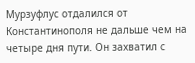Мурзуфлус отдалился от Константинополя не дальше чем на четыре дня пути. Он захватил с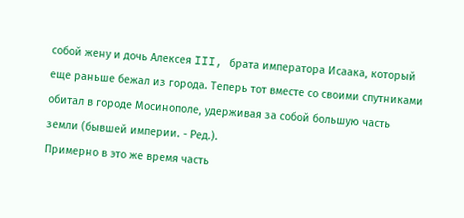собой жену и дочь Алексея III, брата императора Исаака, который еще раньше бежал из города. Теперь тот вместе со своими спутниками обитал в городе Мосинополе, удерживая за собой большую часть земли (бывшей империи. - Ред.).
Примерно в это же время часть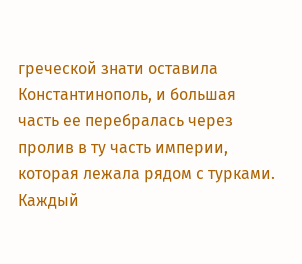греческой знати оставила Константинополь, и большая часть ее перебралась через пролив в ту часть империи, которая лежала рядом с турками. Каждый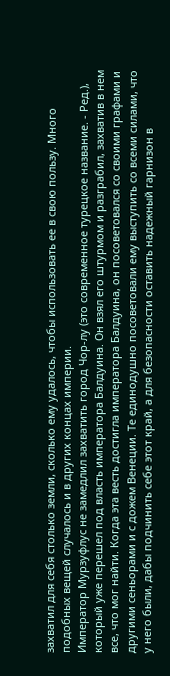захватил для себя столько земли, сколько ему удалось, чтобы использовать ее в свою пользу. Много подобных вещей случалось и в других концах империи.
Император Мурзуфлус не замедлил захватить город Чор-лу (это современное турецкое название. - Ред.), который уже перешел под власть императора Балдуина. Он взял его штурмом и разграбил, захватив в нем все, что мог найти. Когда эта весть достигла императора Балдуина, он посоветовался со своими графами и другими сеньорами и с дожем Венеции. Те единодушно посоветовали ему выступить со всеми силами, что у него были, дабы подчинить себе этот край, а для безопасности оставить надежный гарнизон в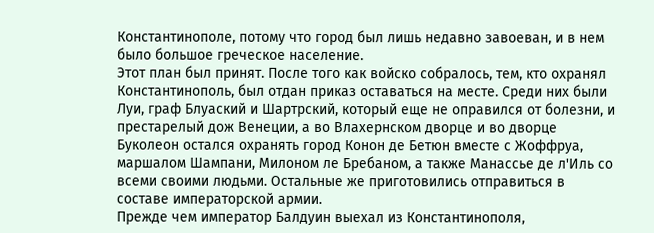Константинополе, потому что город был лишь недавно завоеван, и в нем было большое греческое население.
Этот план был принят. После того как войско собралось, тем, кто охранял Константинополь, был отдан приказ оставаться на месте. Среди них были Луи, граф Блуаский и Шартрский, который еще не оправился от болезни, и престарелый дож Венеции, а во Влахернском дворце и во дворце Буколеон остался охранять город Конон де Бетюн вместе с Жоффруа, маршалом Шампани, Милоном ле Бребаном, а также Манассье де л'Иль со всеми своими людьми. Остальные же приготовились отправиться в составе императорской армии.
Прежде чем император Балдуин выехал из Константинополя,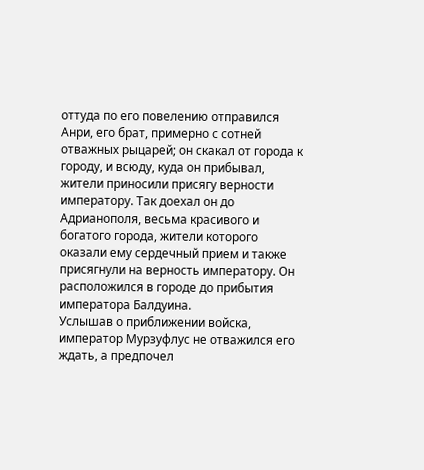оттуда по его повелению отправился Анри, его брат, примерно с сотней отважных рыцарей; он скакал от города к городу, и всюду, куда он прибывал, жители приносили присягу верности императору. Так доехал он до Адрианополя, весьма красивого и богатого города, жители которого оказали ему сердечный прием и также присягнули на верность императору. Он расположился в городе до прибытия императора Балдуина.
Услышав о приближении войска, император Мурзуфлус не отважился его ждать, а предпочел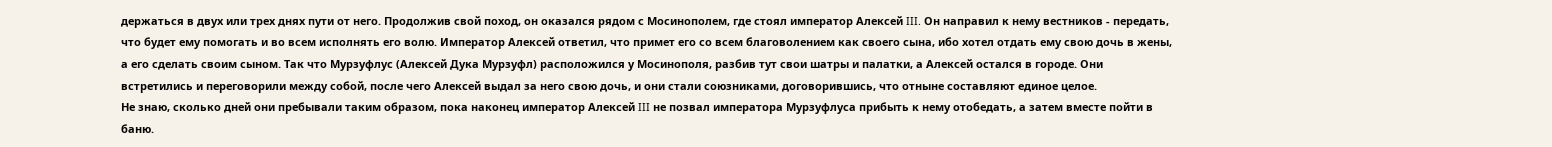держаться в двух или трех днях пути от него. Продолжив свой поход, он оказался рядом с Мосинополем, где стоял император Алексей III. Он направил к нему вестников - передать, что будет ему помогать и во всем исполнять его волю. Император Алексей ответил, что примет его со всем благоволением как своего сына, ибо хотел отдать ему свою дочь в жены, а его сделать своим сыном. Так что Мурзуфлус (Алексей Дука Мурзуфл) расположился у Мосинополя, разбив тут свои шатры и палатки, а Алексей остался в городе. Они встретились и переговорили между собой, после чего Алексей выдал за него свою дочь, и они стали союзниками, договорившись, что отныне составляют единое целое.
Не знаю, сколько дней они пребывали таким образом, пока наконец император Алексей III не позвал императора Мурзуфлуса прибыть к нему отобедать, а затем вместе пойти в баню.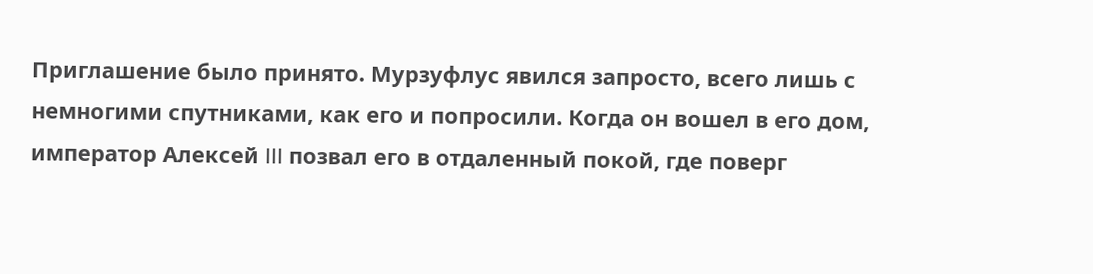Приглашение было принято. Мурзуфлус явился запросто, всего лишь с немногими спутниками, как его и попросили. Когда он вошел в его дом, император Алексей III позвал его в отдаленный покой, где поверг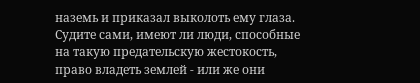наземь и приказал выколоть ему глаза. Судите сами, имеют ли люди, способные на такую предательскую жестокость, право владеть землей - или же они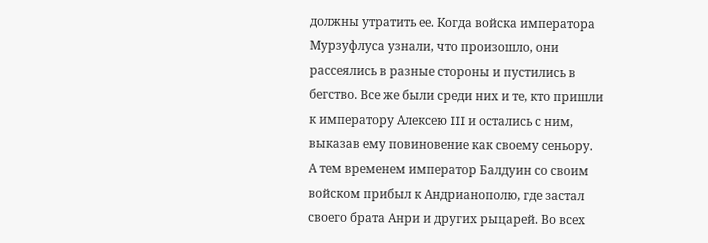должны утратить ее. Когда войска императора Мурзуфлуса узнали, что произошло, они рассеялись в разные стороны и пустились в бегство. Все же были среди них и те, кто пришли к императору Алексею III и остались с ним, выказав ему повиновение как своему сеньору.
А тем временем император Балдуин со своим войском прибыл к Андрианополю, где застал своего брата Анри и других рыцарей. Во всех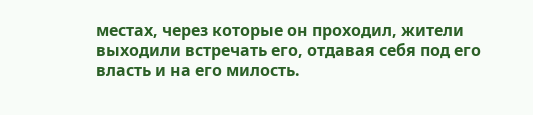местах, через которые он проходил, жители выходили встречать его, отдавая себя под его власть и на его милость.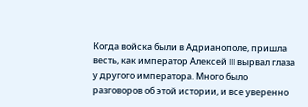Когда войска были в Адрианополе, пришла весть, как император Алексей III вырвал глаза у другого императора. Много было разговоров об этой истории, и все уверенно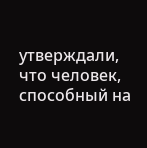утверждали, что человек, способный на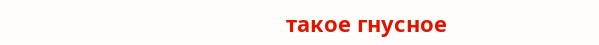такое гнусное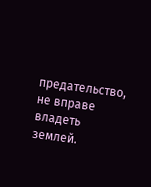предательство, не вправе владеть землей.